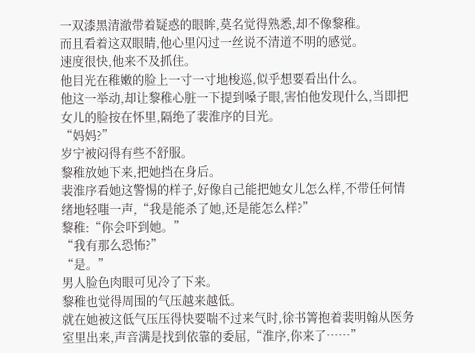一双漆黑清澈带着疑惑的眼眸,莫名觉得熟悉,却不像黎稚。
而且看着这双眼睛,他心里闪过一丝说不清道不明的感觉。
速度很快,他来不及抓住。
他目光在稚嫩的脸上一寸一寸地梭巡,似乎想要看出什么。
他这一举动,却让黎稚心脏一下提到嗓子眼,害怕他发现什么,当即把女儿的脸按在怀里,隔绝了裴淮序的目光。
“妈妈?”
岁宁被闷得有些不舒服。
黎稚放她下来,把她挡在身后。
裴淮序看她这警惕的样子,好像自己能把她女儿怎么样,不带任何情绪地轻嗤一声,“我是能杀了她,还是能怎么样?”
黎稚:“你会吓到她。”
“我有那么恐怖?”
“是。”
男人脸色肉眼可见冷了下来。
黎稚也觉得周围的气压越来越低。
就在她被这低气压压得快要喘不过来气时,徐书箐抱着裴明翰从医务室里出来,声音满是找到依靠的委屈,“淮序,你来了……”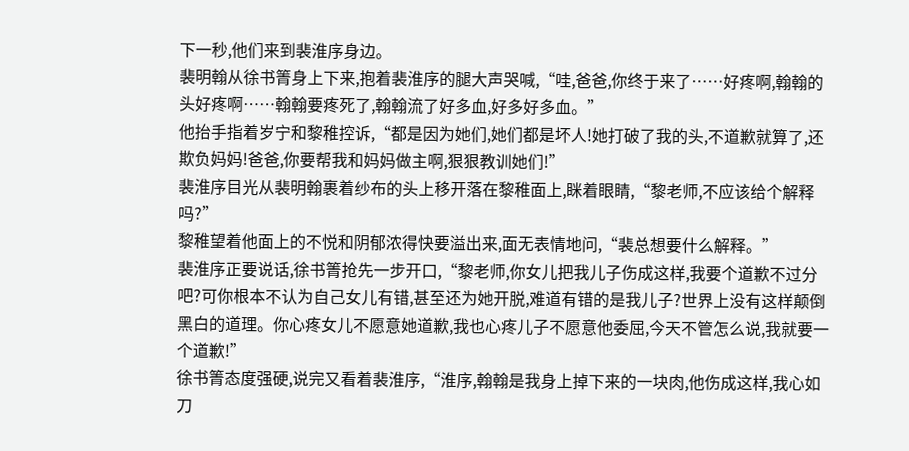下一秒,他们来到裴淮序身边。
裴明翰从徐书箐身上下来,抱着裴淮序的腿大声哭喊,“哇,爸爸,你终于来了……好疼啊,翰翰的头好疼啊……翰翰要疼死了,翰翰流了好多血,好多好多血。”
他抬手指着岁宁和黎稚控诉,“都是因为她们,她们都是坏人!她打破了我的头,不道歉就算了,还欺负妈妈!爸爸,你要帮我和妈妈做主啊,狠狠教训她们!”
裴淮序目光从裴明翰裹着纱布的头上移开落在黎稚面上,眯着眼睛,“黎老师,不应该给个解释吗?”
黎稚望着他面上的不悦和阴郁浓得快要溢出来,面无表情地问,“裴总想要什么解释。”
裴淮序正要说话,徐书箐抢先一步开口,“黎老师,你女儿把我儿子伤成这样,我要个道歉不过分吧?可你根本不认为自己女儿有错,甚至还为她开脱,难道有错的是我儿子?世界上没有这样颠倒黑白的道理。你心疼女儿不愿意她道歉,我也心疼儿子不愿意他委屈,今天不管怎么说,我就要一个道歉!”
徐书箐态度强硬,说完又看着裴淮序,“淮序,翰翰是我身上掉下来的一块肉,他伤成这样,我心如刀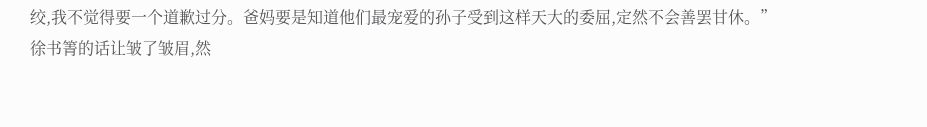绞,我不觉得要一个道歉过分。爸妈要是知道他们最宠爱的孙子受到这样天大的委屈,定然不会善罢甘休。”
徐书箐的话让皱了皱眉,然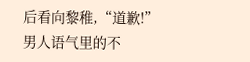后看向黎稚,“道歉!”
男人语气里的不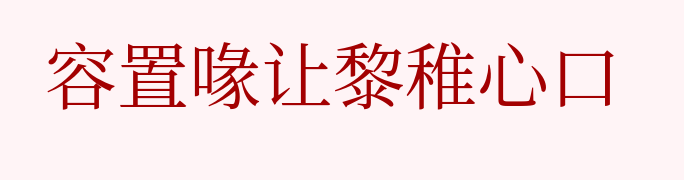容置喙让黎稚心口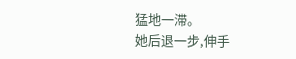猛地一滞。
她后退一步,伸手